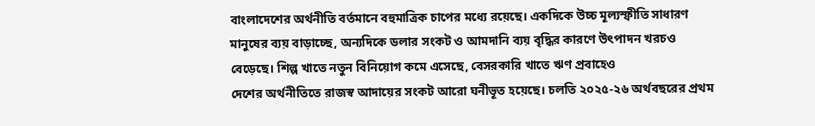বাংলাদেশের অর্থনীতি বর্তমানে বহুমাত্রিক চাপের মধ্যে রয়েছে। একদিকে উচ্চ মূল্যস্ফীতি সাধারণ মানুষের ব্যয় বাড়াচ্ছে, অন্যদিকে ডলার সংকট ও আমদানি ব্যয় বৃদ্ধির কারণে উৎপাদন খরচও বেড়েছে। শিল্প খাতে নতুন বিনিয়োগ কমে এসেছে, বেসরকারি খাতে ঋণ প্রবাহেও
দেশের অর্থনীতিতে রাজস্ব আদায়ের সংকট আরো ঘনীভূত হয়েছে। চলতি ২০২৫-২৬ অর্থবছরের প্রথম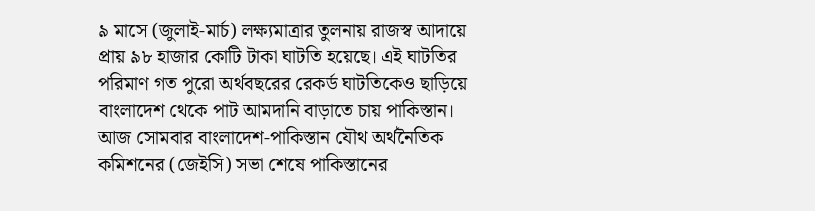৯ মাসে (জুলাই-মার্চ) লক্ষ্যমাত্রার তুলনায় রাজস্ব আদায়ে প্রায় ৯৮ হাজার কোটি টাকা ঘাটতি হয়েছে। এই ঘাটতির পরিমাণ গত পুরো অর্থবছরের রেকর্ড ঘাটতিকেও ছাড়িয়ে
বাংলাদেশ থেকে পাট আমদানি বাড়াতে চায় পাকিস্তান। আজ সোমবার বাংলাদেশ-পাকিস্তান যৌথ অর্থনৈতিক কমিশনের (জেইসি) সভা শেষে পাকিস্তানের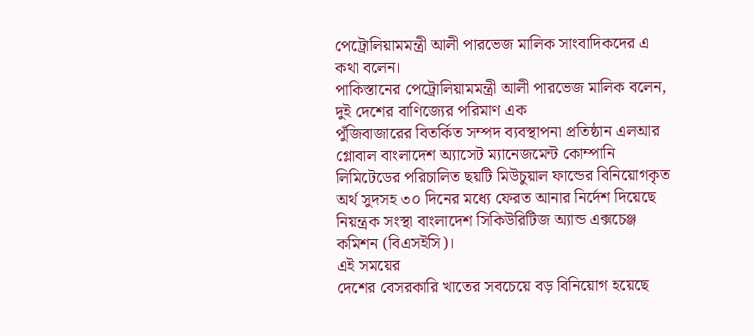পেট্রোলিয়ামমন্ত্রী আলী পারভেজ মালিক সাংবাদিকদের এ কথা বলেন।
পাকিস্তানের পেট্রোলিয়ামমন্ত্রী আলী পারভেজ মালিক বলেন, দুই দেশের বাণিজ্যের পরিমাণ এক
পুঁজিবাজারের বিতর্কিত সম্পদ ব্যবস্থাপনা প্রতিষ্ঠান এলআর গ্লোবাল বাংলাদেশ অ্যাসেট ম্যানেজমেন্ট কোম্পানি লিমিটেডের পরিচালিত ছয়টি মিউচুয়াল ফান্ডের বিনিয়োগকৃত অর্থ সুদসহ ৩০ দিনের মধ্যে ফেরত আনার নির্দেশ দিয়েছে নিয়ন্ত্রক সংস্থা বাংলাদেশ সিকিউরিটিজ অ্যান্ড এক্সচেঞ্জ কমিশন (বিএসইসি)।
এই সময়ের
দেশের বেসরকারি খাতের সবচেয়ে বড় বিনিয়োগ হয়েছে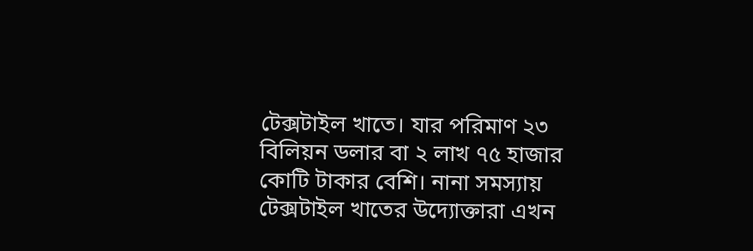টেক্সটাইল খাতে। যার পরিমাণ ২৩ বিলিয়ন ডলার বা ২ লাখ ৭৫ হাজার কোটি টাকার বেশি। নানা সমস্যায় টেক্সটাইল খাতের উদ্যোক্তারা এখন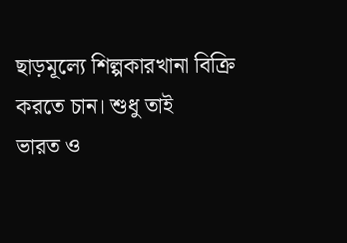ছাড়মূল্যে শিল্পকারখানা বিক্রি করতে চান। শুধু তাই
ভারত ও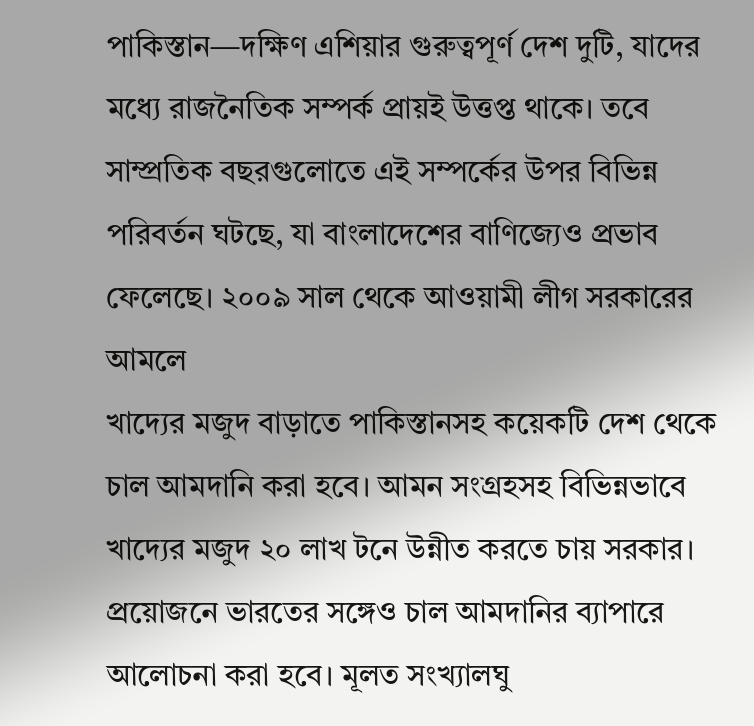পাকিস্তান—দক্ষিণ এশিয়ার গুরুত্বপূর্ণ দেশ দুটি, যাদের মধ্যে রাজনৈতিক সম্পর্ক প্রায়ই উত্তপ্ত থাকে। তবে সাম্প্রতিক বছরগুলোতে এই সম্পর্কের উপর বিভিন্ন পরিবর্তন ঘটছে, যা বাংলাদেশের বাণিজ্যেও প্রভাব ফেলেছে। ২০০৯ সাল থেকে আওয়ামী লীগ সরকারের আমলে
খাদ্যের মজুদ বাড়াতে পাকিস্তানসহ কয়েকটি দেশ থেকে চাল আমদানি করা হবে। আমন সংগ্রহসহ বিভিন্নভাবে খাদ্যের মজুদ ২০ লাখ টনে উন্নীত করতে চায় সরকার। প্রয়োজনে ভারতের সঙ্গেও চাল আমদানির ব্যাপারে আলোচনা করা হবে। মূলত সংখ্যালঘু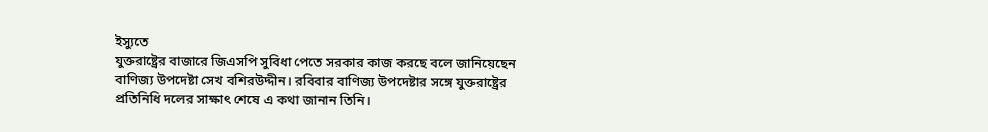ইস্যুতে
যুক্তরাষ্ট্রের বাজারে জিএসপি সুবিধা পেতে সরকার কাজ করছে বলে জানিয়েছেন বাণিজ্য উপদেষ্টা সেখ বশিরউদ্দীন। রবিবার বাণিজ্য উপদেষ্টার সঙ্গে যুক্তরাষ্ট্রের প্রতিনিধি দলের সাক্ষাৎ শেষে এ কথা জানান তিনি।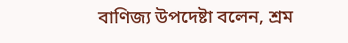বাণিজ্য উপদেষ্টা বলেন, শ্রম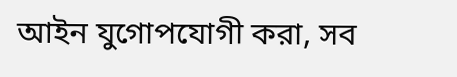আইন যুগোপযোগী করা, সব